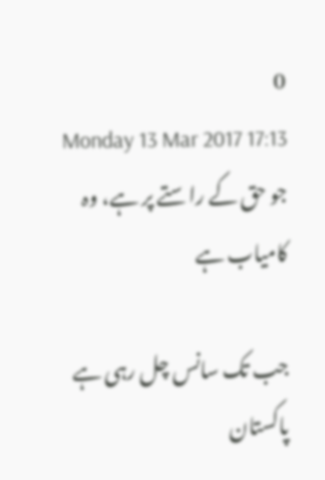0
Monday 13 Mar 2017 17:13
جو حق کے راستے پر ہے، وہ کامیاب ہے

جب تک سانس چل رہی ہے پاکستان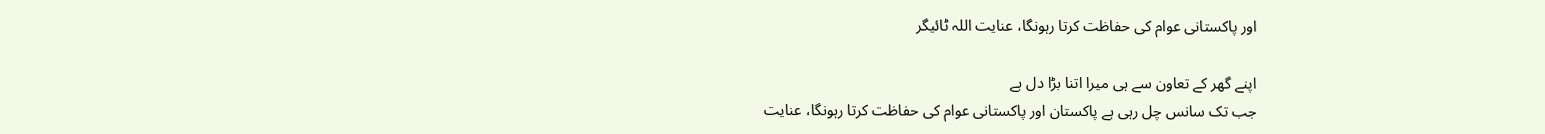اور پاکستانی عوام کی حفاظت کرتا رہونگا، عنایت اللہ ٹائیگر

اپنے گھر کے تعاون سے ہی میرا اتنا بڑا دل ہے
جب تک سانس چل رہی ہے پاکستان اور پاکستانی عوام کی حفاظت کرتا رہونگا، عنایت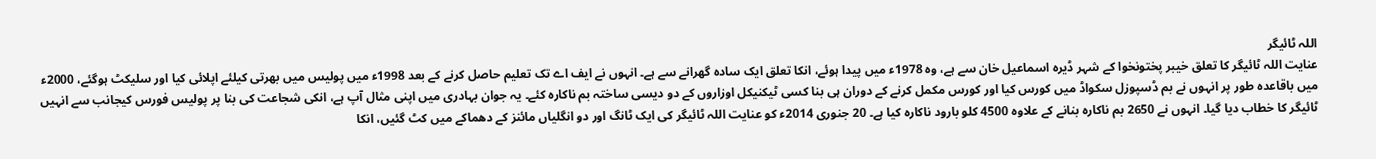اللہ ٹائیگر
عنایت اللہ ٹائیگر کا تعلق خیبر پختونخوا کے شہر ڈیرہ اسماعیل خان سے ہے، وہ 1978ء میں پیدا ہوئے، انکا تعلق ایک سادہ گھرانے سے ہے۔ انہوں نے ایف اے تک تعلیم حاصل کرنے کے بعد 1998ء میں پولیس میں بھرتی کیلئے اپلائی کیا اور سلیکٹ ہوگئے، 2000ء میں باقاعدہ طور پر انہوں نے بم ڈسپوزل سکواڈ میں کورس کیا اور کورس مکمل کرنے کے دوران ہی بنا کسی ٹیکنیکل اوزاروں کے دو دیسی ساختہ بم ناکارہ کئے۔ یہ جوان بہادری میں اپنی مثال آپ ہے، انکی شجاعت کی بنا پر پولیس فورس کیجانب سے انہیں ٹائیگر کا خطاب دیا گیا۔ انہوں نے 2650 بم ناکارہ بنانے کے علاوہ 4500 کلو بارود ناکارہ کیا ہے۔ 20 جنوری 2014ء کو عنایت اللہ ٹائیگر کی ایک ٹانگ اور دو انگلیاں مائنز کے دھماکے میں کٹ گئیں، انکا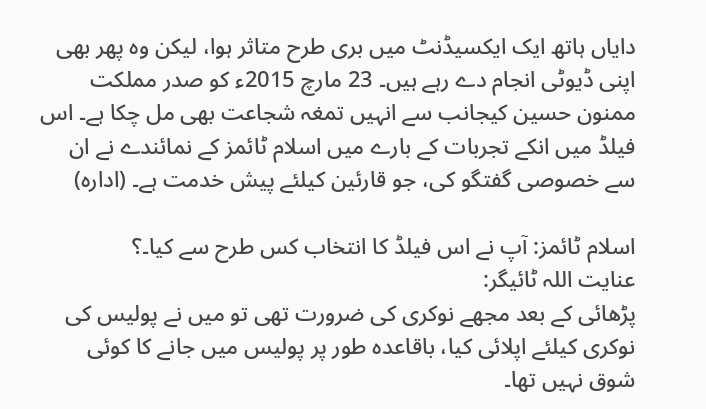دایاں ہاتھ ایک ایکسیڈنٹ میں بری طرح متاثر ہوا، لیکن وہ پھر بھی اپنی ڈیوٹی انجام دے رہے ہیں۔ 23 مارچ 2015ء کو صدر مملکت ممنون حسین کیجانب سے انہیں تمغہ شجاعت بھی مل چکا ہے۔ اس فیلڈ میں انکے تجربات کے بارے میں اسلام ٹائمز کے نمائندے نے ان سے خصوصی گفتگو کی، جو قارئین کیلئے پیش خدمت ہے۔ (ادارہ)

اسلام ٹائمز: آپ نے اس فیلڈ کا انتخاب کس طرح سے کیا۔؟
عنایت اللہ ٹائیگر:
پڑھائی کے بعد مجھے نوکری کی ضرورت تھی تو میں نے پولیس کی نوکری کیلئے اپلائی کیا، باقاعدہ طور پر پولیس میں جانے کا کوئی شوق نہیں تھا۔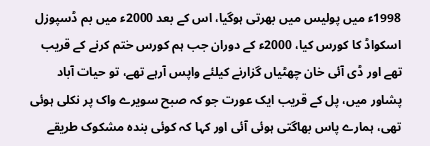1998ء میں پولیس میں بھرتی ہوگیا، اس کے بعد 2000ء میں بم ڈسپوزل اسکواڈ کا کورس کیا، 2000ء کے دوران جب ہم کورس ختم کرنے کے قریب تھے اور ڈی آئی خان چھٹیاں گزارنے کیلئے واپس آرہے تھے، تو حیات آباد پشاور میں، پل کے قریب ایک عورت جو کہ صبح سویرے واک پر نکلی ہوئی تھی، ہمارے پاس بھاگتی ہوئی آئی اور کہا کہ کوئی بندہ مشکوک طریقے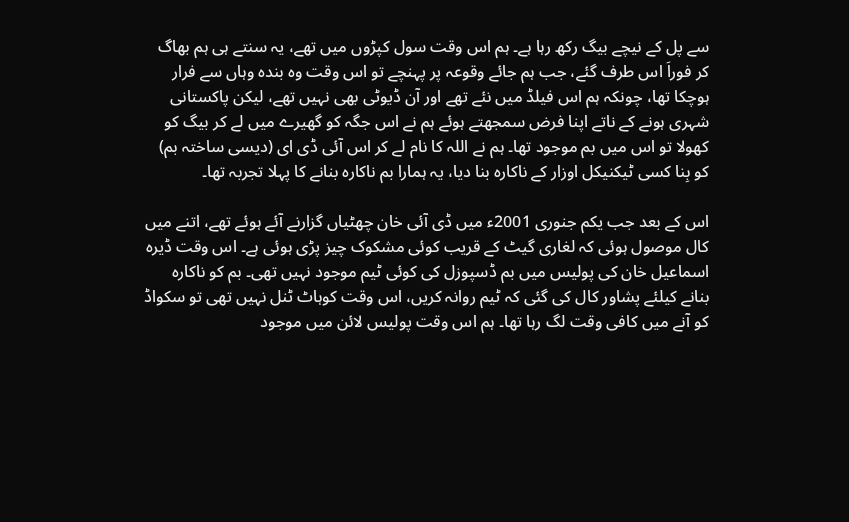سے پل کے نیچے بیگ رکھ رہا ہے۔ ہم اس وقت سول کپڑوں میں تھے، یہ سنتے ہی ہم بھاگ کر فوراَ اس طرف گئے، جب ہم جائے وقوعہ پر پہنچے تو اس وقت وہ بندہ وہاں سے فرار ہوچکا تھا، چونکہ ہم اس فیلڈ میں نئے تھے اور آن ڈیوٹی بھی نہیں تھے، لیکن پاکستانی شہری ہونے کے ناتے اپنا فرض سمجھتے ہوئے ہم نے اس جگہ کو گھیرے میں لے کر بیگ کو کھولا تو اس میں بم موجود تھا۔ ہم نے اللہ کا نام لے کر اس آئی ڈی ای (دیسی ساختہ بم) کو بِنا کسی ٹیکنیکل اوزار کے ناکارہ بنا دیا، یہ ہمارا بم ناکارہ بنانے کا پہلا تجربہ تھا۔

اس کے بعد جب یکم جنوری 2001ء میں ڈی آئی خان چھٹیاں گزارنے آئے ہوئے تھے، اتنے میں کال موصول ہوئی کہ لغاری گیٹ کے قریب کوئی مشکوک چیز پڑی ہوئی ہے۔ اس وقت ڈیرہ اسماعیل خان کی پولیس میں بم ڈسپوزل کی کوئی ٹیم موجود نہیں تھی۔ بم کو ناکارہ بنانے کیلئے پشاور کال کی گئی کہ ٹیم روانہ کریں، اس وقت کوہاٹ ٹنل نہیں تھی تو سکواڈ کو آنے میں کافی وقت لگ رہا تھا۔ ہم اس وقت پولیس لائن میں موجود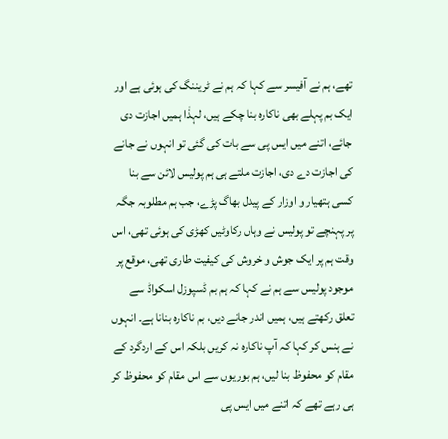تھے، ہم نے آفیسر سے کہا کہ ہم نے ٹریننگ کی ہوئی ہے اور ایک بم پہلے بھی ناکارہ بنا چکے ہیں، لہذٰا ہمیں اجازت دی جائے، اتنے میں ایس پی سے بات کی گئی تو انہوں نے جانے کی اجازت دے دی، اجازت ملتے ہی ہم پولیس لائن سے بنا کسی ہتھیار و اوزار کے پیدل بھاگ پڑے، جب ہم مطلوبہ جگہ پر پہنچے تو پولیس نے وہاں رکاوٹیں کھڑی کی ہوئی تھی، اس وقت ہم پر ایک جوش و خروش کی کیفیت طاری تھی، موقع پر موجود پولیس سے ہم نے کہا کہ ہم بم ڈسپوزل اسکواڈ سے تعلق رکھتے ہیں، ہمیں اندر جانے دیں، بم ناکارہ بنانا ہے۔ انہوں نے ہنس کر کہا کہ آپ ناکارہ نہ کریں بلکہ اس کے اردگرد کے مقام کو محفوظ بنا لیں، ہم بوریوں سے اس مقام کو محفوظ کر ہی رہے تھے کہ اتنے میں ایس پی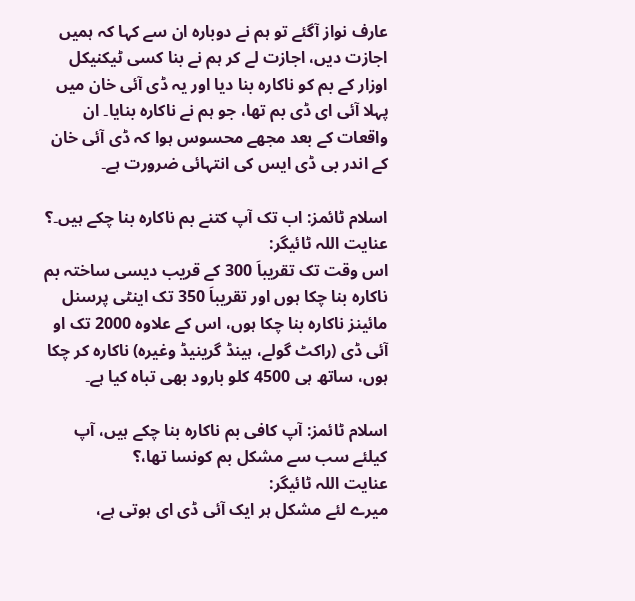عارف نواز آگئے تو ہم نے دوبارہ ان سے کہا کہ ہمیں اجازت دیں، اجازت لے کر ہم نے بنا کسی ٹیکنیکل اوزار کے بم کو ناکارہ بنا دیا اور یہ ڈی آئی خان میں پہلا آئی ای ڈی بم تھا، جو ہم نے ناکارہ بنایا۔ ان واقعات کے بعد مجھے محسوس ہوا کہ ڈی آئی خان کے اندر بی ڈی ایس کی انتہائی ضرورت ہے۔

اسلام ٹائمز: اب تک آپ کتنے بم ناکارہ بنا چکے ہیں۔؟
عنایت اللہ ٹائیگر:
اس وقت تک تقریباَ 300 کے قریب دیسی ساختہ بم ناکارہ بنا چکا ہوں اور تقریباَ 350 تک اینٹی پرسنل مائینز ناکارہ بنا چکا ہوں، اس کے علاوہ 2000 تک او آئی ڈی (راکٹ گولے، ہینڈ گرینیڈ وغیرہ) ناکارہ کر چکا ہوں، ساتھ ہی 4500 کلو بارود بھی تباہ کیا ہے۔

اسلام ٹائمز: آپ کافی بم ناکارہ بنا چکے ہیں، آپ کیلئے سب سے مشکل بم کونسا تھا،؟
عنایت اللہ ٹائیگر:
میرے لئے مشکل ہر ایک آئی ڈی ای ہوتی ہے،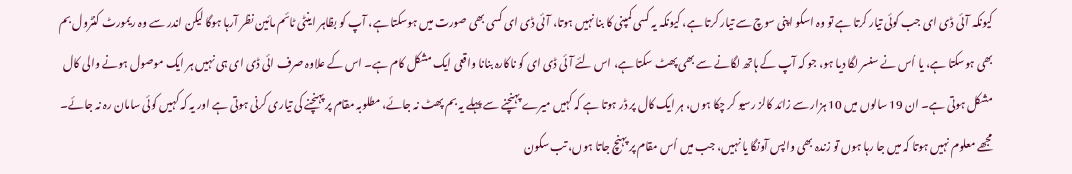کیونکہ آئی ڈی ای جب کوئی تیار کرتا ہے تو وہ اسکو اپنی سوچ سے تیار کرتا ہے، کیونکہ یہ کسی کمپنی کا بنا نہیں ہوتا، آئی ڈی ای کسی بھی صورت میں ہوسکتا ہے، آپ کو بظاہر اینٹی ٹائم مائین نظر آرہا ہوگا لیکن اندر سے وہ ریمورٹ کنٹرول بم بھی ہوسکتا ہے، یا اُس نے سنسر لگا دیا ہو، جو کہ آپ کے ہاتھ لگانے سے بھی پھٹ سکتا ہے، اس لئے آئی ڈی ای کو ناکارہ بنانا واقعی ایک مشکل کام ہے۔ اس کے علاوہ صرف ائی ڈی ای ہی نہیں ہر ایک موصول ہونے والی کال مشکل ہوتی ہے۔ ان 19 سالوں میں 10 ہزار سے زائد کالز رسیو کر چکا ہوں، ہر ایک کال پر ڈر ہوتا ہے کہ کہیں میرے پہنچنے سے پہلے یہ بم پھٹ نہ جائے، مطلوبہ مقام پر پہنچنے کی تیاری کرنی ہوتی ہے اور یہ کہ کہیں کوئی سامان رہ نہ جائے۔ مجھے معلوم نہیں ہوتا کہ میں جا رہا ہوں تو زندہ بھی واپس آونگا یا نہیں، جب میں اُس مقام پر پہنچ جاتا ہوں، تب سکون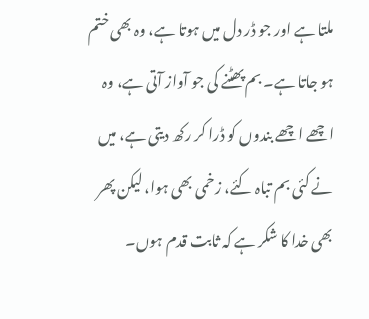ملتا ہے اور جو ڈر دل میں ہوتا ہے، وہ بھی ختم ہو جاتا ہے۔ بم پھٹنے کی جو آواز آتی ہے، وہ اچھے اچھے بندوں کو ڈرا کر رکھ دیتی ہے، میں نے کئی بم تباہ کئے، زخمی بھی ہوا، لیکن پھر بھی خدا کا شکر ہے کہ ثابت قدم ہوں۔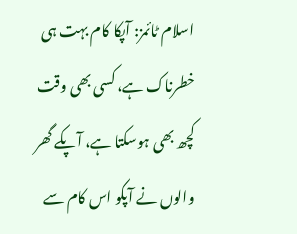اسلام ٹائمز: آپکا کام بہت ہی خطرناک ہے، کسی بھی وقت کچھ بھی ہوسکتا ہے، آپکے گھر والوں نے آپکو اس کام سے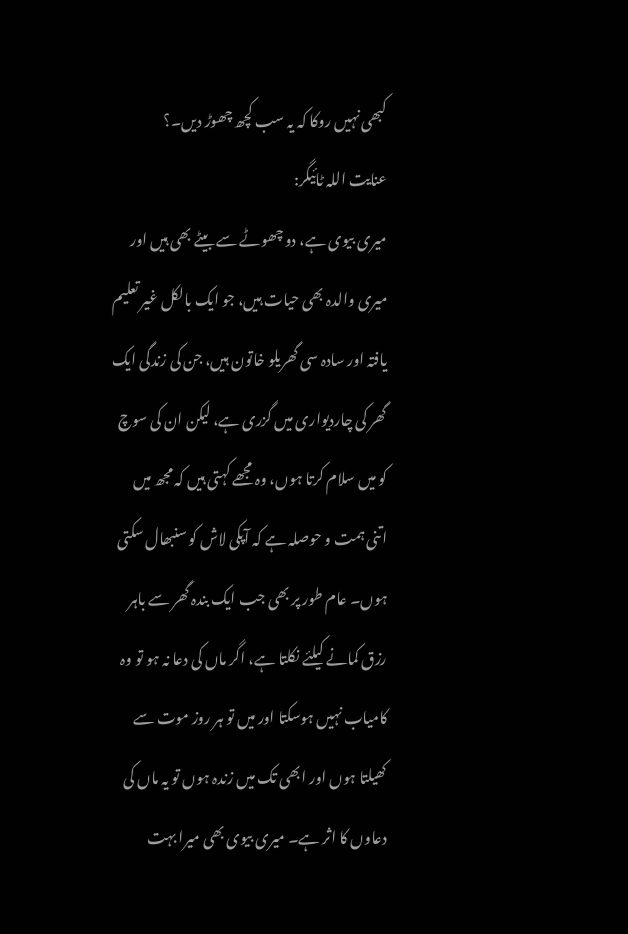کبھی نہیں روکا کہ یہ سب کچھ چھوڑ دیں۔؟
عنایت اللہ ٹائیگر:
میری بیوی ہے، دو چھوٹے سے بیٹے بھی ہیں اور میری والدہ بھی حیات ہیں، جو ایک بالکل غیر تعلیم یافتہ اور سادہ سی گھریلو خاتون ہیں، جن کی زندگی ایک گھر کی چاردیواری میں گزری ہے، لیکن ان کی سوچ کو میں سلام کرتا ہوں، وہ مجھے کہتی ہیں کہ مجھ میں اتنی ہمت و حوصلہ ہے کہ آپکی لاش کو سنبھال سکتی ہوں۔ عام طور پر بھی جب ایک بندہ گھر سے باہر رزق کمانے کیلئے نکلتا ہے، اگر ماں کی دعا نہ ہو تو وہ کامیاب نہیں ہوسکتا اور میں تو ہر روز موت سے کھیلتا ہوں اور ابھی تک میں زندہ ہوں تو یہ ماں کی دعاوں کا اثر ہے۔ میری بیوی بھی میرا بہت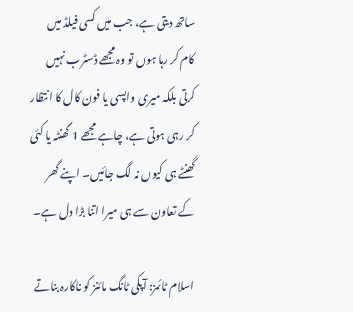ساتھ دیتی ہے، جب میں کسی فیلڈ میں کام کر رہا ہوں تو وہ مجھے ڈسٹرب نہیں کرتی بلکہ میری واپسی یا فون کال کا انتظار کر رہی ہوتی ہے، چاہے مجھے 1 گھنٹہ یا کئی گھنٹے ہی کیوں نہ لگ جائیں۔ اپنے گھر کے تعاون سے ہی میرا اتنا بڑا دل ہے۔

اسلام ٹائمز: آپکی ٹانگ مائنز کو ناکارہ بناتے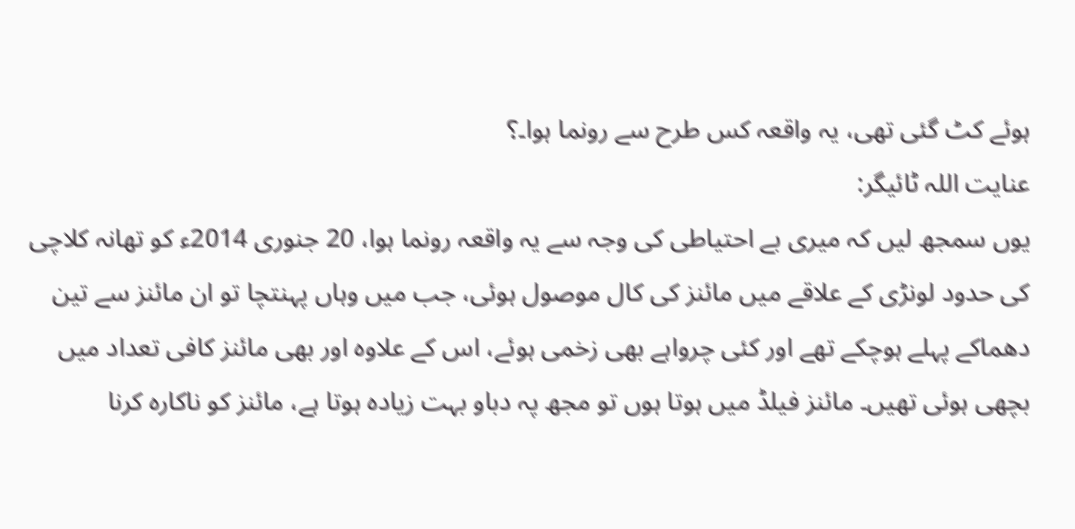ہوئے کٹ گئی تھی، یہ واقعہ کس طرح سے رونما ہوا۔؟
عنایت اللہ ٹائیگر:
یوں سمجھ لیں کہ میری بے احتیاطی کی وجہ سے یہ واقعہ رونما ہوا، 20 جنوری 2014ء کو تھانہ کلاچی کی حدود لونڑی کے علاقے میں مائنز کی کال موصول ہوئی، جب میں وہاں پہنتچا تو ان مائنز سے تین دھماکے پہلے ہوچکے تھے اور کئی چرواہے بھی زخمی ہوئے، اس کے علاوہ اور بھی مائنز کافی تعداد میں بچھی ہوئی تھیں۔ مائنز فیلڈ میں ہوتا ہوں تو مجھ پہ دباو بہت زیادہ ہوتا ہے، مائنز کو ناکارہ کرنا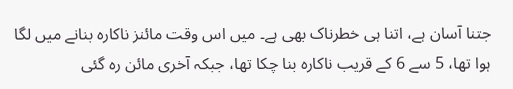جتنا آسان ہے، اتنا ہی خطرناک بھی ہے۔ میں اس وقت مائنز ناکارہ بنانے میں لگا ہوا تھا، 5 سے 6 کے قریب ناکارہ بنا چکا تھا، جبکہ آخری مائن رہ گئی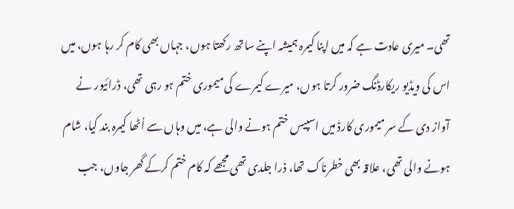تھی۔ میری عادت ہے کہ میں اپنا کیمرہ ہمیشہ اپنے ساتھ رکھتا ہوں، جہاں بھی کام کر رہا ہوں، میں اس کی ویڈیو ریکارڈنگ ضرور کرتا ہوں، میرے کیمرے کی میموری ختم ہو رہی تھی، ڈرائیور نے آواز دی کے سر میموری کارڈ میں اسپیس ختم ہونے والی ہے، میں وہاں سے اُٹھا کیمرہ بند کیا، شام ہونے والی تھی، علاقہ بھی خطرناک تھا، ذرا جلدی تھی مجھے کہ کام ختم کرکے گھر جاوں، جب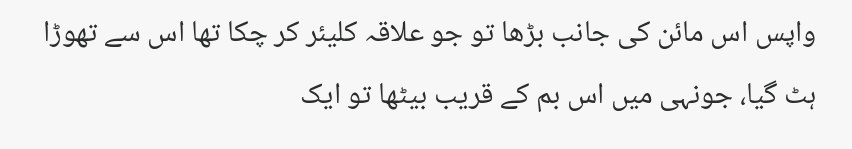واپس اس مائن کی جانب بڑھا تو جو علاقہ کلیئر کر چکا تھا اس سے تھوڑا ہٹ گیا، جونہی میں اس بم کے قریب بیٹھا تو ایک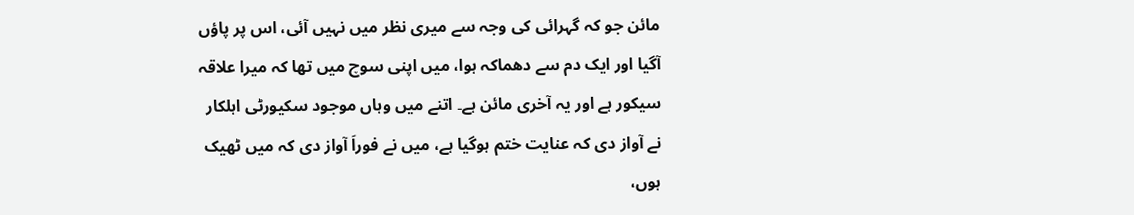مائن جو کہ گہرائی کی وجہ سے میری نظر میں نہیں آئی، اس پر پاؤں آگیا اور ایک دم سے دھماکہ ہوا، میں اپنی سوچ میں تھا کہ میرا علاقہ سیکور ہے اور یہ آخری مائن ہے۔ اتنے میں وہاں موجود سکیورٹی اہلکار نے آواز دی کہ عنایت ختم ہوگیا ہے، میں نے فوراَ آواز دی کہ میں ٹھیک ہوں،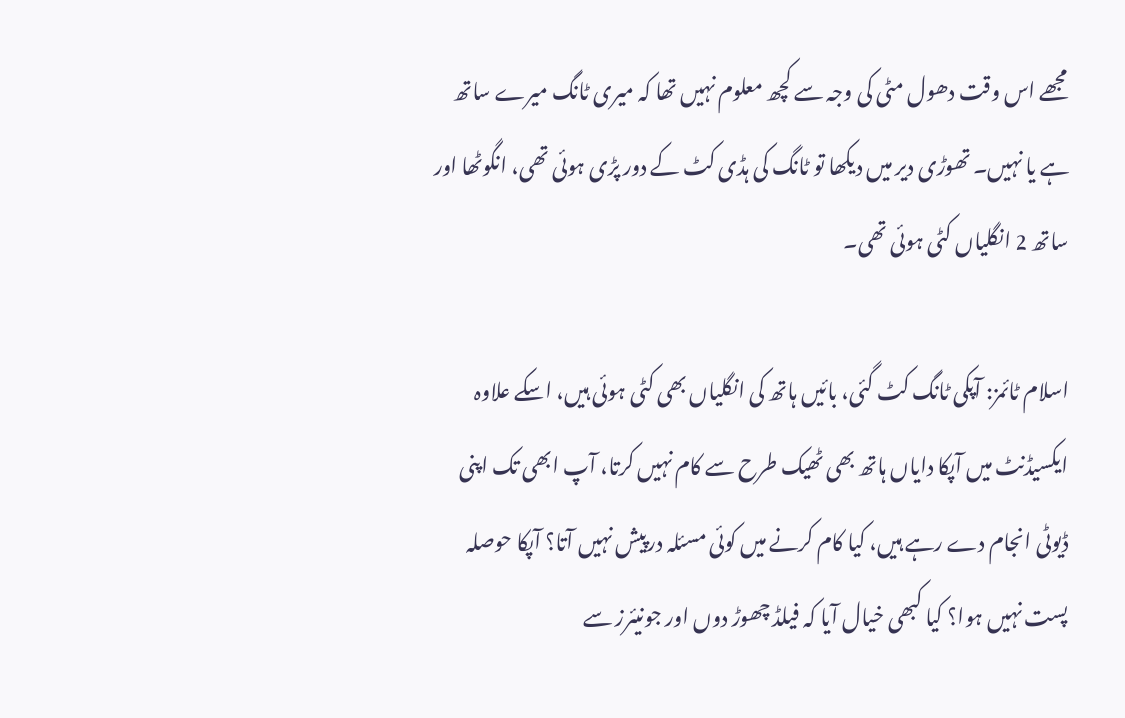مجھے اس وقت دھول مٹی کی وجہ سے کچھ معلوم نہیں تھا کہ میری ٹانگ میرے ساتھ ہے یا نہیں۔ تھوڑی دیر میں دیکھا تو ٹانگ کی ہڈی کٹ کے دور پڑی ہوئی تھی، انگوٹھا اور ساتھ 2 انگلیاں کٹی ہوئی تھی۔

اسلام ٹائمز: آپکی ٹانگ کٹ گئی، بائیں ہاتھ کی انگلیاں بھی کٹی ہوئی ہیں، اسکے علاوہ ایکسیڈنٹ میں آپکا دایاں ہاتھ بھی ٹھیک طرح سے کام نہیں کرتا، آپ ابھی تک اپنی ڈیوٹی انجام دے رہے ہیں، کیا کام کرنے میں کوئی مسئلہ درپیش نہیں آتا؟ آپکا حوصلہ پست نہیں ہوا؟ کیا کبھی خیال آیا کہ فیلڈ چھوڑ دوں اور جونیئرز سے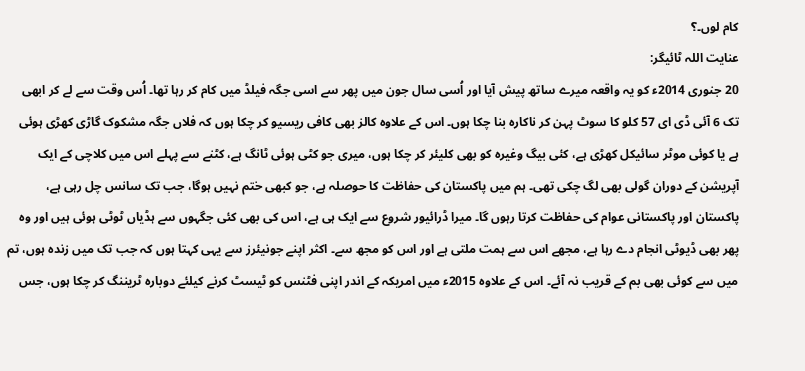کام لوں۔؟
عنایت اللہ ٹائیگر:
20 جنوری 2014ء کو یہ واقعہ میرے ساتھ پیش آیا اور اُسی سال جون میں پھر سے اسی جگہ فیلڈ میں کام کر رہا تھا۔ اُس وقت سے لے کر ابھی تک 6 آئی ڈی ای 57 کلو کا سوٹ پہن کر ناکارہ بنا چکا ہوں۔ اس کے علاوہ کالز بھی کافی ریسیو کر چکا ہوں کہ فلاں جگہ مشکوک گاڑی کھڑی ہوئی ہے یا کوئی موٹر سائیکل کھڑی ہے، کئی بیگ وغیرہ کو بھی کلیئر کر چکا ہوں، میری جو کٹی ہوئی ٹانگ ہے، کٹنے سے پہلے اس میں کلاچی کے ایک آپریشن کے دوران گولی بھی لگ چکی تھی۔ ہم میں پاکستان کی حفاظت کا حوصلہ ہے، جو کبھی ختم نہیں ہوگا، جب تک سانس چل رہی ہے، پاکستان اور پاکستانی عوام کی حفاظت کرتا رہوں گا۔ میرا ڈرائیور شروع سے ایک ہی ہے، اس کی بھی کئی جگہوں سے ہڈیاں ٹوٹی ہوئی ہیں اور وہ پھر بھی ڈیوٹی انجام دے رہا ہے، مجھے اس سے ہمت ملتی ہے اور اس کو مجھ سے۔ اکثر اپنے جونیئرز سے یہی کہتا ہوں کہ جب تک میں زندہ ہوں، تم میں سے کوئی بھی بم کے قریب نہ آئے۔ اس کے علاوہ 2015ء میں امریکہ کے اندر اپنی فٹنس کو ٹیسٹ کرنے کیلئے دوبارہ ٹریننگ کر چکا ہوں، جس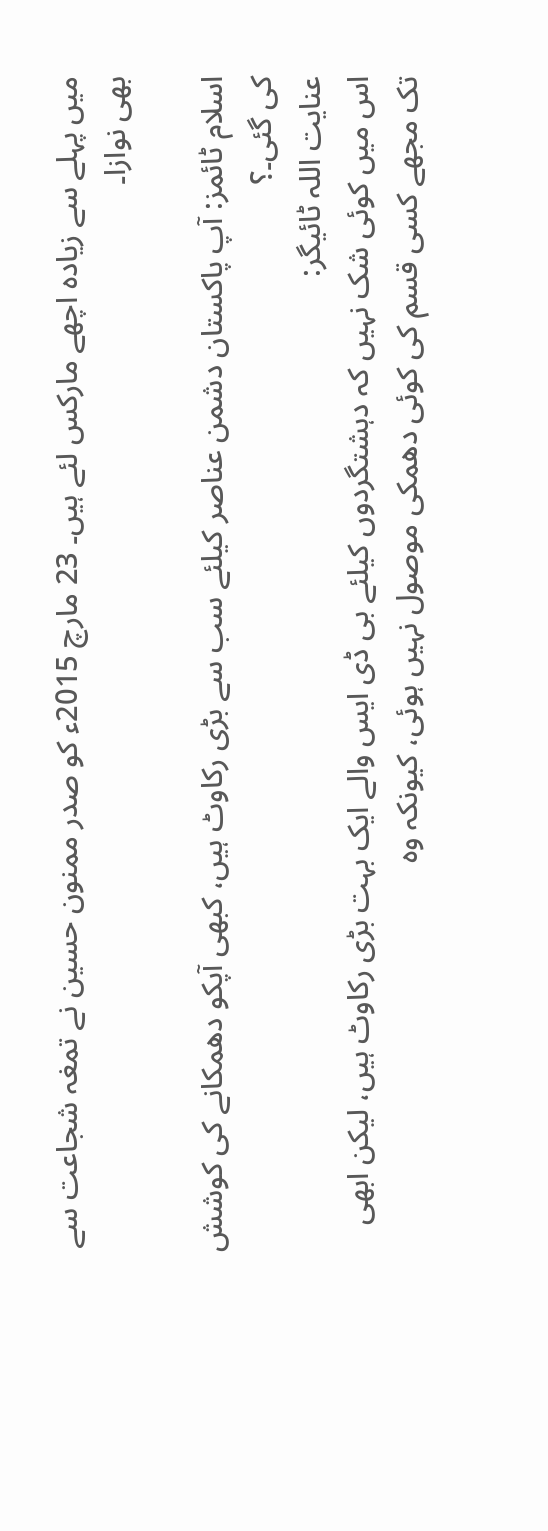میں پہلے سے زیادہ اچھے مارکس لئے ہیں۔ 23 مارچ 2015ء کو صدر ممنون حسین نے تمغہ شجاعت سے بھی نوازا۔

اسلام ٹائمز: آپ پاکستان دشمن عناصر کیلئے سب سے بڑی رکاوٹ ہیں، کبھی آپکو دھمکانے کی کوشش کی گئی۔؟
عنایت اللہ ٹائیگر:
اس میں کوئی شک نہیں کہ دہشتگردوں کیلئے بی ڈی ایس والے ایک بہت بڑی رکاوٹ ہیں، لیکن ابھی تک مجھے کسی قسم کی کوئی دھمکی موصول نہیں ہوئی، کیونکہ وہ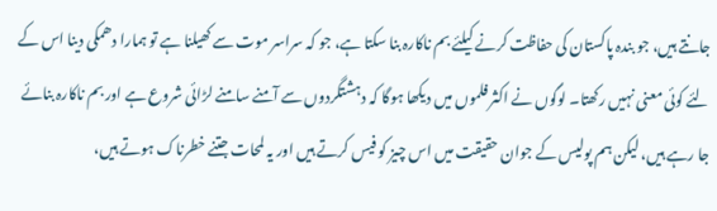جانتے ہیں، جو بندہ پاکستان کی حفاظت کرنے کیلئے بم ناکارہ بنا سکتا ہے، جو کہ سراسر موت سے کھیلنا ہے تو ہمارا دھمکی دینا اس کے لئے کوئی معنی نہیں رکھتا۔ لوگوں نے اکثر فلموں میں دیکھا ہوگا کہ دہشتگردوں سے آمنے سامنے لڑائی شروع ہے اور بم ناکارہ بنائے جا رہے ہیں، لیکن ہم پولیس کے جوان حقیقت میں اس چیز کو فیس کرتے ہیں اور یہ لمحات جتنے خطرناک ہوتے ہیں،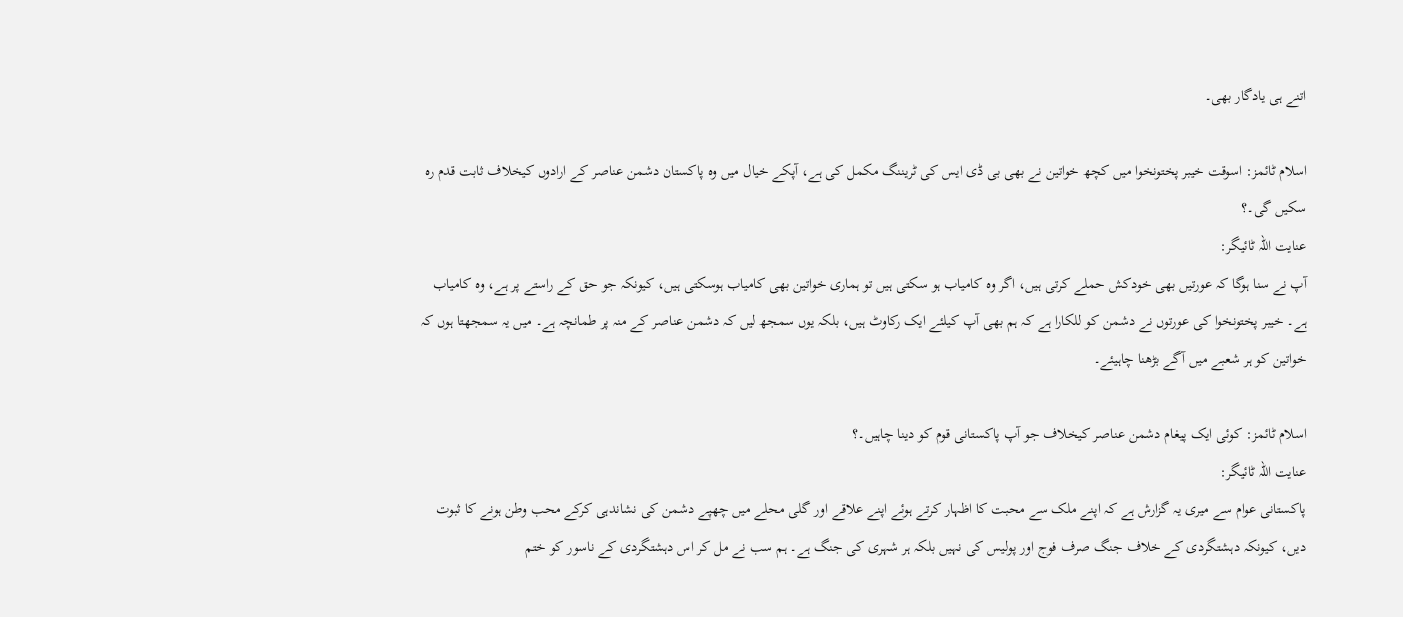اتنے ہی یادگار بھی۔

اسلام ٹائمز: اسوقت خیبر پختونخوا میں کچھ خواتین نے بھی بی ڈی ایس کی ٹریننگ مکمل کی ہے، آپکے خیال میں وہ پاکستان دشمن عناصر کے ارادوں کیخلاف ثابت قدم رہ سکیں گی۔؟
عنایت اللہ ٹائیگر:
آپ نے سنا ہوگا کہ عورتیں بھی خودکش حملے کرتی ہیں، اگر وہ کامیاب ہو سکتی ہیں تو ہماری خواتین بھی کامیاب ہوسکتی ہیں، کیونکہ جو حق کے راستے پر ہے، وہ کامیاب ہے۔ خیبر پختونخوا کی عورتوں نے دشمن کو للکارا ہے کہ ہم بھی آپ کیلئے ایک رکاوٹ ہیں، بلکہ یوں سمجھ لیں کہ دشمن عناصر کے منہ پر طمانچہ ہے۔ میں یہ سمجھتا ہوں کہ خواتین کو ہر شعبے میں آگے بڑھنا چاہیئے۔

اسلام ٹائمز: کوئی ایک پیغام دشمن عناصر کیخلاف جو آپ پاکستانی قوم کو دینا چاہیں۔؟
عنایت اللہ ٹائیگر:
پاکستانی عوام سے میری یہ گزارش ہے کہ اپنے ملک سے محبت کا اظہار کرتے ہوئے اپنے علاقے اور گلی محلے میں چھپے دشمن کی نشاندہی کرکے محب وطن ہونے کا ثبوت دیں، کیونکہ دہشتگردی کے خلاف جنگ صرف فوج اور پولیس کی نہیں بلکہ ہر شہری کی جنگ ہے۔ ہم سب نے مل کر اس دہشتگردی کے ناسور کو ختم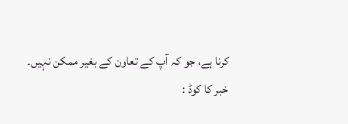کرنا ہے، جو کہ آپ کے تعاون کے بغیر ممکن نہیں۔
خبر کا کوڈ :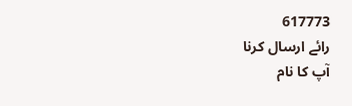617773
رائے ارسال کرنا
آپ کا نام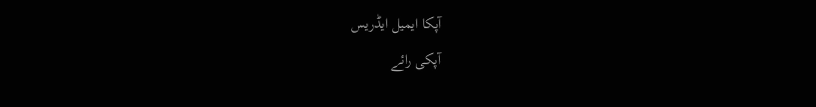آپکا ایمیل ایڈریس
آپکی رائے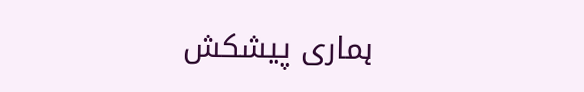ہماری پیشکش